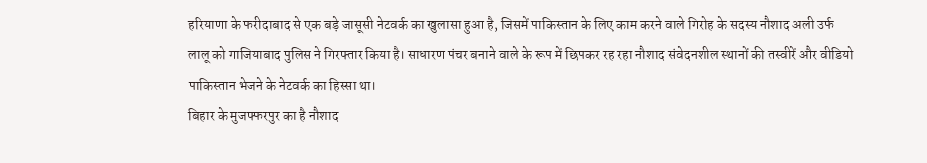हरियाणा के फरीदाबाद से एक बड़े जासूसी नेटवर्क का खुलासा हुआ है, जिसमें पाकिस्तान के लिए काम करने वाले गिरोह के सदस्य नौशाद अली उर्फ लालू को गाजियाबाद पुलिस ने गिरफ्तार किया है। साधारण पंचर बनाने वाले के रूप में छिपकर रह रहा नौशाद संवेदनशील स्थानों की तस्वीरें और वीडियो पाकिस्तान भेजने के नेटवर्क का हिस्सा था।
बिहार के मुजफ्फरपुर का है नौशाद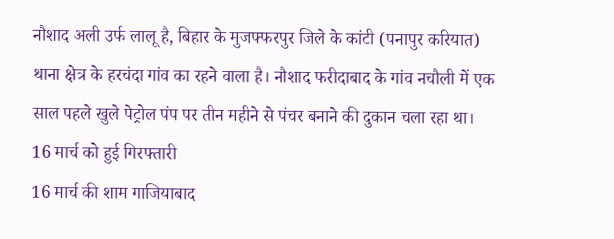नौशाद अली उर्फ लालू है, बिहार के मुजफ्फरपुर जिले के कांटी (पनापुर करियात) थाना क्षेत्र के हरचंदा गांव का रहने वाला है। नौशाद फरीदाबाद के गांव नचौली में एक साल पहले खुले पेट्रोल पंप पर तीन महीने से पंचर बनाने की दुकान चला रहा था।
16 मार्च को हुई गिरफ्तारी
16 मार्च की शाम गाजियाबाद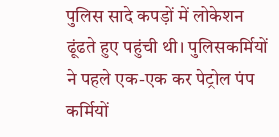पुलिस सादे कपड़ों में लोकेशन ढूंढते हुए पहुंची थी। पुलिसकर्मियों ने पहले एक-एक कर पेट्रोल पंप कर्मियों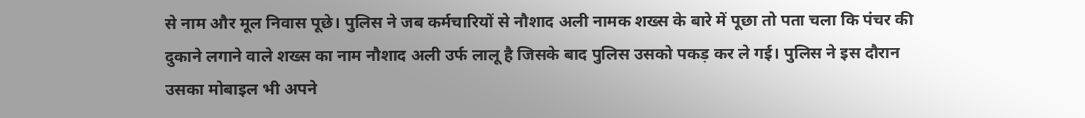से नाम और मूल निवास पूछे। पुलिस ने जब कर्मचारियों से नौशाद अली नामक शख्स के बारे में पूछा तो पता चला कि पंचर की दुकाने लगाने वाले शख्स का नाम नौशाद अली उर्फ लालू है जिसके बाद पुलिस उसको पकड़ कर ले गई। पुलिस ने इस दौरान उसका मोबाइल भी अपने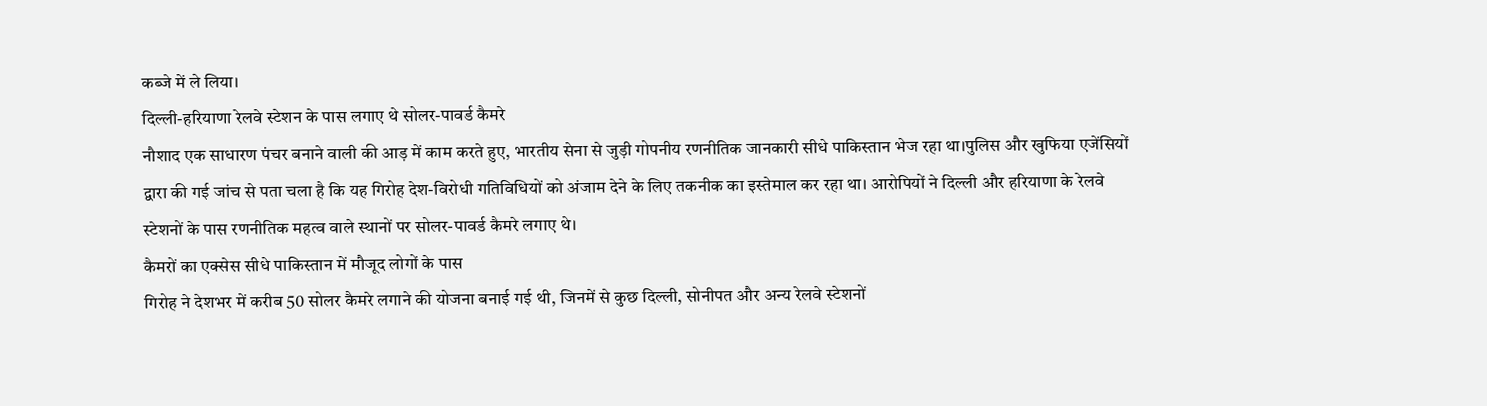कब्जे में ले लिया।
दिल्ली-हरियाणा रेलवे स्टेशन के पास लगाए थे सोलर-पावर्ड कैमरे
नौशाद एक साधारण पंचर बनाने वाली की आड़ में काम करते हुए, भारतीय सेना से जुड़ी गोपनीय रणनीतिक जानकारी सीधे पाकिस्तान भेज रहा था।पुलिस और खुफिया एजेंसियों द्वारा की गई जांच से पता चला है कि यह गिरोह देश-विरोधी गतिविधियों को अंजाम देने के लिए तकनीक का इस्तेमाल कर रहा था। आरोपियों ने दिल्ली और हरियाणा के रेलवे स्टेशनों के पास रणनीतिक महत्व वाले स्थानों पर सोलर-पावर्ड कैमरे लगाए थे।
कैमरों का एक्सेस सीधे पाकिस्तान में मौजूद लोगों के पास
गिरोह ने देशभर में करीब 50 सोलर कैमरे लगाने की योजना बनाई गई थी, जिनमें से कुछ दिल्ली, सोनीपत और अन्य रेलवे स्टेशनों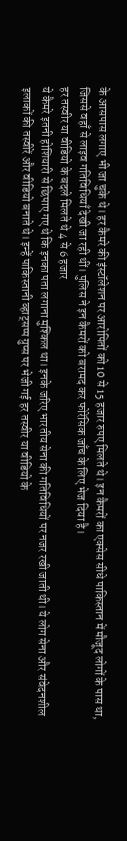के आसपास लगाए भी जा चुके थे। हर कैमरे की इंस्टॉलेशन पर आरोपितों को 10 से 15 हजार रुपए मिलते थे। इन कैमरों का एक्सेस सीधे पाकिस्तान में मौजूद लोगों के पास था, जिससे वहाँ से लाइव गतिविधियाँ देखी जा रही थीं। पुलिस ने इन कैमरों को बरामद कर फोरेंसिक जाँच के लिए भेज दिया है।
हर तस्वीर या वीडियो के बदले मिलते थे 4 से 6 हजार
ये कैमरे इतनी होशियारी से छिपाए गए थे कि इनका पता लगाना मुश्किल था। इनके जरिए भारतीय सेना की गतिविधियों पर नजर रखी जाती थी। ये लोग सेना और संवेदनशील इलाकों की तस्वीरें और वीडियो बनाते थे। इन्हें पाकिस्तानी व्हाट्सप्प ग्रुप्स पर भेजी गई हर तस्वीर या वीडियो के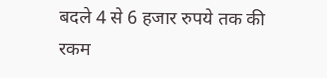बदले 4 से 6 हजार रुपये तक की रकम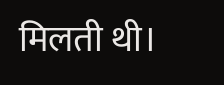मिलती थी।